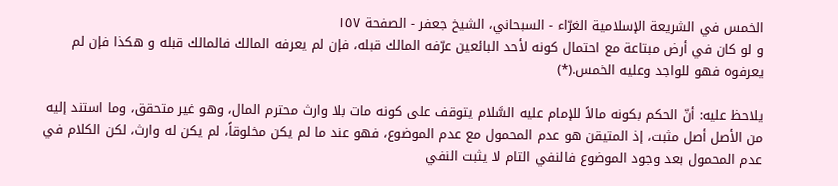الخمس في الشريعة الإسلامية الغرّاء - السبحاني، الشيخ جعفر - الصفحة ١٥٧
و لو كان في أرض مبتاعة مع احتمال كونه لأحد البائعين عرّفه المالك قبله، فإن لم يعرفه المالك فالمالك قبله و هكذا فإن لم يعرفوه فهو للواجد وعليه الخمس.(*)

يلاحظ عليه: أنّ الحكم بكونه مالاً للإمام عليه السَّلام يتوقف على كونه مات بلا وارث محترم المال، وهو غير متحقق، وما استند إليه من الأصل أصل مثبت، إذ المتيقن هو عدم المحمول مع عدم الموضوع، فهو عند ما لم يكن مخلوقاً، لم يكن له وارث، لكن الكلام في عدم المحمول بعد وجود الموضوع فالنفي التام لا يثبت النفي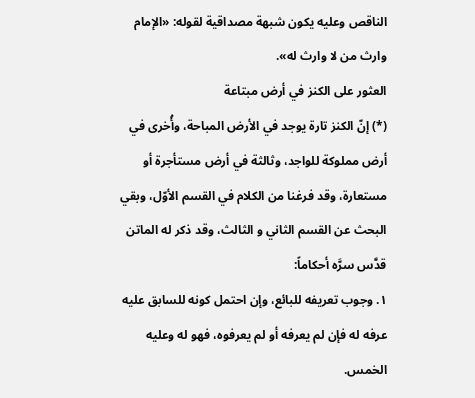الناقص وعليه يكون شبهة مصداقية لقوله: «الإمام وارث من لا وارث له».
العثور على الكنز في أرض مبتاعة
(*) إنّ الكنز تارة يوجد في الأرض المباحة، وأُخرى في أرض مملوكة للواجد، وثالثة في أرض مستأجرة أو مستعارة، وقد فرغنا من الكلام في القسم الأوّل، وبقي البحث عن القسم الثاني و الثالث، وقد ذكر له الماتن قدَّس سرَّه أحكاماً:
١. وجوب تعريفه للبائع، وإن احتمل كونه للسابق عليه عرفه له فإن لم يعرفه أو لم يعرفوه، فهو له وعليه الخمس.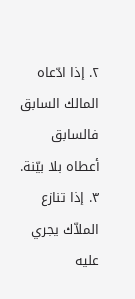٢. إذا ادّعاه المالك السابق فالسابق أعطاه بلا بيّنة.
٣. إذا تنازع الملاّك يجري عليه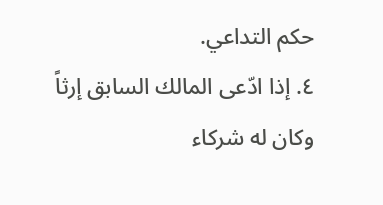حكم التداعي.
٤. إذا ادّعى المالك السابق إرثاً وكان له شركاء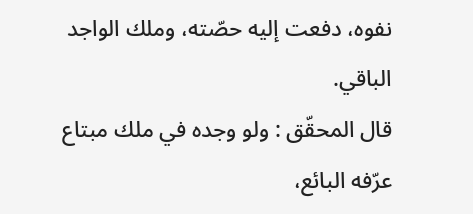نفوه، دفعت إليه حصّته، وملك الواجد الباقي.
قال المحقّق : ولو وجده في ملك مبتاع عرّفه البائع،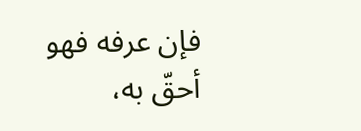فإن عرفه فهو أحقّ به،